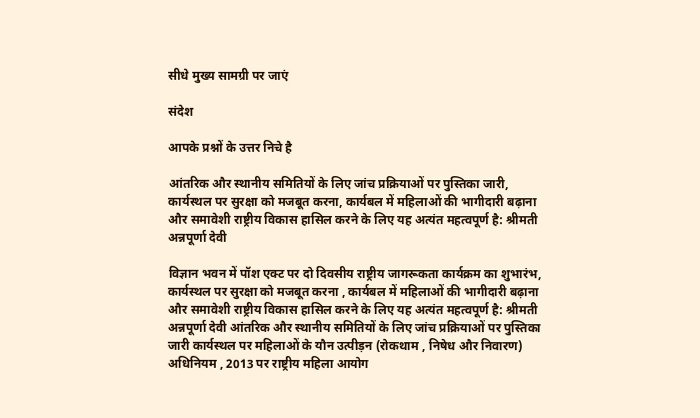सीधे मुख्य सामग्री पर जाएं

संदेश

आपके प्रश्नों के उत्तर निचे है

आंतरिक और स्थानीय समितियों के लिए जांच प्रक्रियाओं पर पुस्तिका जारी, कार्यस्थल पर सुरक्षा को मजबूत करना, कार्यबल में महिलाओं की भागीदारी बढ़ाना और समावेशी राष्ट्रीय विकास हासिल करने के लिए यह अत्‍यंत महत्‍वपूर्ण है: श्रीमती अन्नपूर्णा देवी

विज्ञान भवन में पॉश एक्ट पर दो दिवसीय राष्ट्रीय जागरूकता कार्यक्रम का शुभारंभ,  कार्यस्थल पर सुरक्षा को मजबूत करना , कार्यबल में महिलाओं की भागीदारी बढ़ाना और समावेशी राष्ट्रीय विकास हासिल करने के लिए यह अत्‍यंत महत्‍वपूर्ण है: श्रीमती अन्नपूर्णा देवी आंतरिक और स्थानीय समितियों के लिए जांच प्रक्रियाओं पर पुस्तिका जारी कार्यस्थल पर महिलाओं के यौन उत्पीड़न (रोकथाम , निषेध और निवारण) अधिनियम , 2013 पर राष्ट्रीय महिला आयोग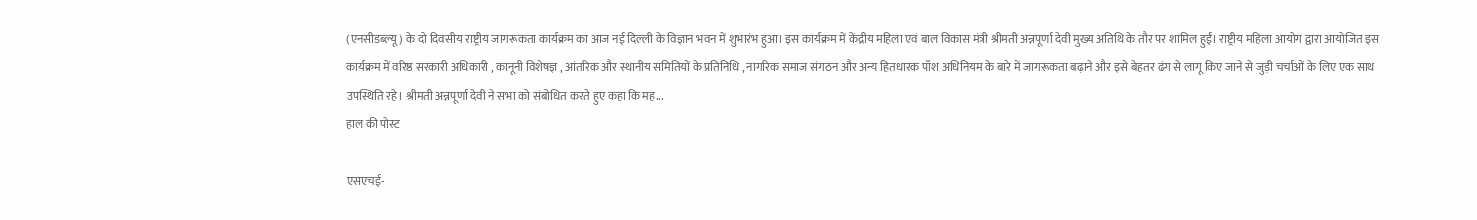(एनसीडब्‍ल्‍यू) के दो दिवसीय राष्ट्रीय जागरूकता कार्यक्रम का आज नई दिल्ली के विज्ञान भवन में शुभारंभ हुआ। इस कार्यक्रम में केंद्रीय महिला एवं बाल विकास मंत्री श्रीमती अन्नपूर्णा देवी मुख्य अतिथि के तौर पर शामिल हुईं। राष्ट्रीय महिला आयोग द्वारा आयोजित इस कार्यक्रम में वरिष्ठ सरकारी अधिकारी , कानूनी विशेषज्ञ , आंतरिक और स्थानीय समितियों के प्रतिनिधि , नागरिक समाज संगठन और अन्य हितधारक पॉश अधिनियम के बारे में जागरूकता बढ़ाने और इसे बेहतर ढंग से लागू किए जाने से जुड़ी चर्चाओं के लिए एक साथ उपस्थिति रहे। श्रीमती अन्नपूर्णा देवी ने सभा को संबोधित करते हुए कहा कि मह...
हाल की पोस्ट

एसएचई-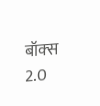बॉक्‍स 2.0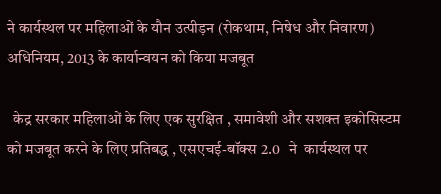ने कार्यस्थल पर महिलाओं के यौन उत्पीड़न (रोकथाम, निषेध और निवारण) अधिनियम, 2013 के कार्यान्वयन को किया मजबूत

  केद्र सरकार महिलाओं के लिए एक सुरक्षित , समावेशी और सशक्त इकोसिस्‍टम को मजबूत करने के लिए प्रतिबद्ध , एसएचई-बॉक्‍स 2.0   ने  कार्यस्थल पर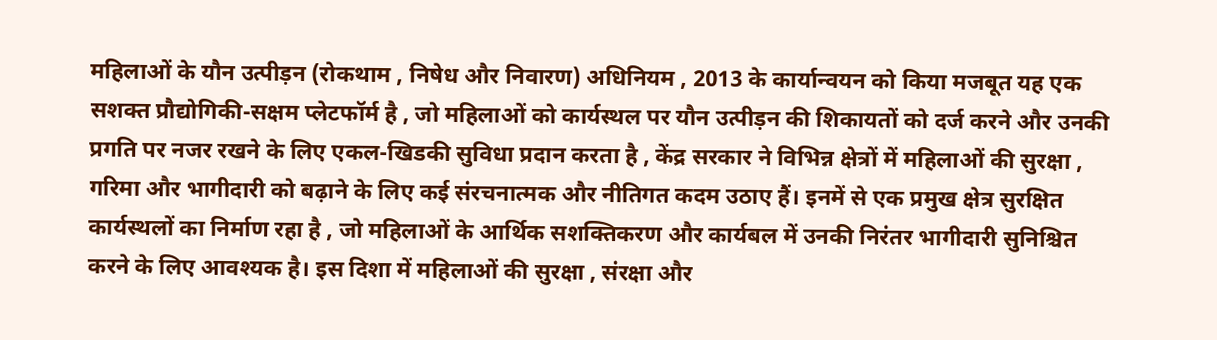महिलाओं के यौन उत्पीड़न (रोकथाम , निषेध और निवारण) अधिनियम , 2013 के कार्यान्वयन को किया मजबूत यह एक सशक्‍त प्रौद्योगिकी-सक्षम प्लेटफॉर्म है , जो महिलाओं को कार्यस्थल पर यौन उत्पीड़न की शिकायतों को दर्ज करने और उनकी प्रगति पर नजर रखने के लिए एकल-खिडकी सुविधा प्रदान करता है , केंद्र सरकार ने विभिन्न क्षेत्रों में महिलाओं की सुरक्षा , गरिमा और भागीदारी को बढ़ाने के लिए कई संरचनात्मक और नीतिगत कदम उठाए हैं। इनमें से एक प्रमुख क्षेत्र सुरक्षित कार्यस्थलों का निर्माण रहा है , जो महिलाओं के आर्थिक सशक्तिकरण और कार्यबल में उनकी निरंतर भागीदारी सुनिश्चित करने के लिए आवश्यक है। इस दिशा में महिलाओं की सुरक्षा , संरक्षा और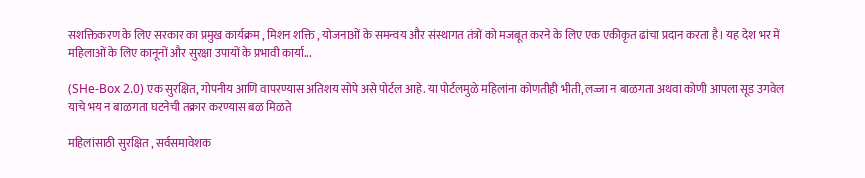सशक्तिकरण के लिए सरकार का प्रमुख कार्यक्रम , मिशन शक्ति , योजनाओं के समन्वय और संस्थागत तंत्रों को मजबूत करने के लिए एक एकीकृत ढांचा प्रदान करता है। यह देश भर में महिलाओं के लिए कानूनों और सुरक्षा उपायों के प्रभावी कार्या...

(SHe-Box 2.0) एक सुरक्षित, गोपनीय आणि वापरण्यास अतिशय सोपे असे पोर्टल आहे. या पोर्टलमुळे महिलांना कोणतीही भीती, लज्जा न बाळगता अथवा कोणी आपला सूड उगवेल याचे भय न बाळगता घटनेची तक्रार करण्यास बळ मिळते

महिलांसाठी सुरक्षित , सर्वसमावेशक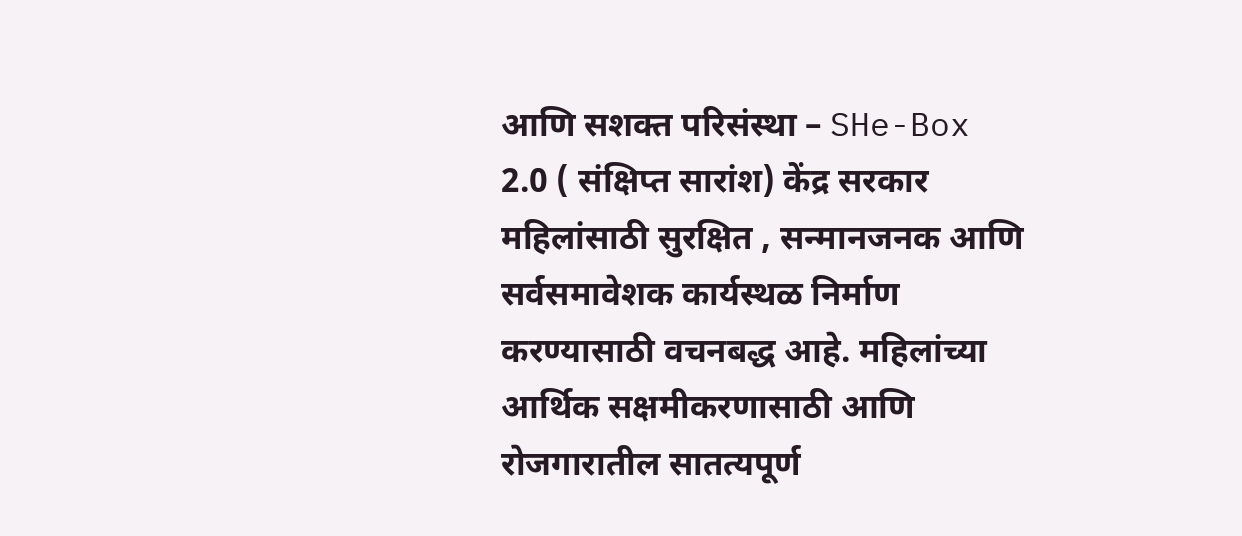आणि सशक्त परिसंस्था – SHe-Box 2.0 ( संक्षिप्त सारांश) केंद्र सरकार महिलांसाठी सुरक्षित , सन्मानजनक आणि सर्वसमावेशक कार्यस्थळ निर्माण करण्यासाठी वचनबद्ध आहे. महिलांच्या आर्थिक सक्षमीकरणासाठी आणि रोजगारातील सातत्यपूर्ण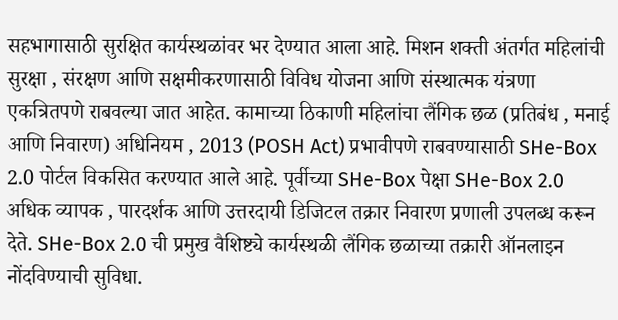सहभागासाठी सुरक्षित कार्यस्थळांवर भर देण्यात आला आहे. मिशन शक्ती अंतर्गत महिलांची सुरक्षा , संरक्षण आणि सक्षमीकरणासाठी विविध योजना आणि संस्थात्मक यंत्रणा एकत्रितपणे राबवल्या जात आहेत. कामाच्या ठिकाणी महिलांचा लैंगिक छळ (प्रतिबंध , मनाई आणि निवारण) अधिनियम , 2013 (POSH Act) प्रभावीपणे राबवण्यासाठी SHe-Box 2.0 पोर्टल विकसित करण्यात आले आहे. पूर्वीच्या SHe-Box पेक्षा SHe-Box 2.0 अधिक व्यापक , पारदर्शक आणि उत्तरदायी डिजिटल तक्रार निवारण प्रणाली उपलब्ध करून देते. SHe-Box 2.0 ची प्रमुख वैशिष्ट्ये कार्यस्थळी लैंगिक छळाच्या तक्रारी ऑनलाइन नोंदविण्याची सुविधा.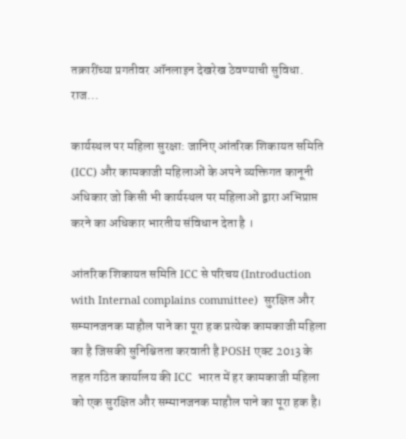तक्रारींच्या प्रगतीवर ऑनलाइन देखरेख ठेवण्याची सुविधा. राज...

कार्यस्थल पर महिला सुरक्षा: जानिए आंतरिक शिकायत समिति (ICC) और कामकाजी महिलाओं के अपने व्यक्तिगत कानूनी अधिकार जो किसी भी कार्यस्थल पर महिलाओं द्वारा अभिप्राप्त करने का अधिकार भारतीय संविधान देता है ।

आंतरिक शिकायत समिति ICC से परिचय (Introduction with Internal complains committee)  सुरक्षित और सम्मानजनक माहौल पाने का पूरा हक प्रत्येक कामकाजी महिला का है जिसकी सुनिश्चितता करवाती है POSH एक्ट 2013 के तहत गठित कार्यालय की ICC  भारत में हर कामकाजी महिला को एक सुरक्षित और सम्मानजनक माहौल पाने का पूरा हक है।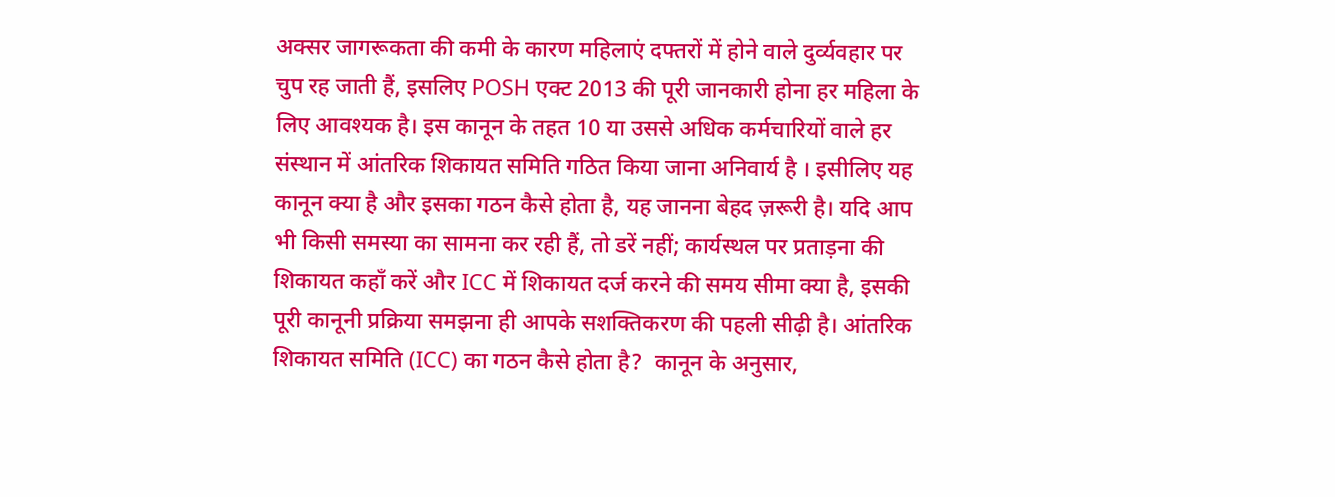अक्सर जागरूकता की कमी के कारण महिलाएं दफ्तरों में होने वाले दुर्व्यवहार पर चुप रह जाती हैं, इसलिए POSH एक्ट 2013 की पूरी जानकारी होना हर महिला के लिए आवश्यक है। इस कानून के तहत 10 या उससे अधिक कर्मचारियों वाले हर संस्थान में आंतरिक शिकायत समिति गठित किया जाना अनिवार्य है । इसीलिए यह कानून क्या है और इसका गठन कैसे होता है, यह जानना बेहद ज़रूरी है। यदि आप भी किसी समस्या का सामना कर रही हैं, तो डरें नहीं; कार्यस्थल पर प्रताड़ना की शिकायत कहाँ करें और ICC में शिकायत दर्ज करने की समय सीमा क्या है, इसकी पूरी कानूनी प्रक्रिया समझना ही आपके सशक्तिकरण की पहली सीढ़ी है। आंतरिक शिकायत समिति (ICC) का गठन कैसे होता है?  कानून के अनुसार,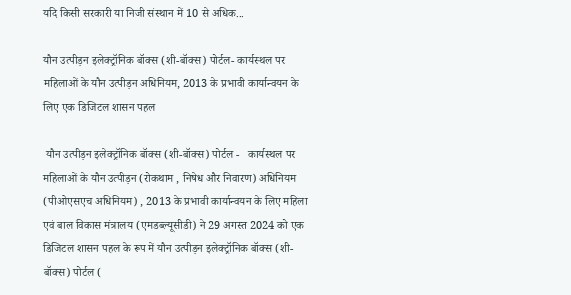यदि किसी सरकारी या निजी संस्थान में 10 से अधिक...

यौन उत्पीड़न इलेक्ट्रॉनिक बॉक्स (शी-बॉक्स) पोर्टल- कार्यस्थल पर महिलाओं के यौन उत्पीड़न अधिनियम, 2013 के प्रभावी कार्यान्वयन के लिए एक डिजिटल शासन पहल

 यौन उत्पीड़न इलेक्ट्रॉनिक बॉक्स (शी-बॉक्स) पोर्टल -   कार्यस्थल पर महिलाओं के यौन उत्पीड़न (रोकथाम , निषेध और निवारण) अधिनियम (पीओएसएच अधिनियम) , 2013 के प्रभावी कार्यान्वयन के लिए महिला एवं बाल विकास मंत्रालय (एमडब्ल्यूसीडी) ने 29 अगस्त 2024 को एक डिजिटल शासन पहल के रूप में यौन उत्पीड़न इलेक्ट्रॉनिक बॉक्स (शी-बॉक्स) पोर्टल (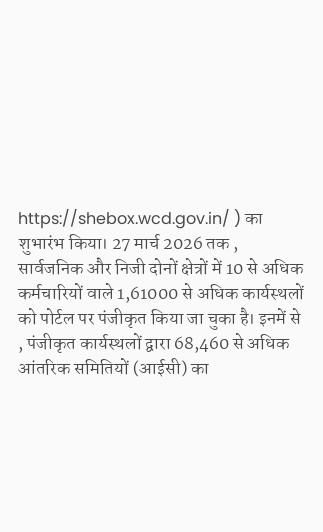https://shebox.wcd.gov.in/ ) का शुभारंभ किया। 27 मार्च 2026 तक , सार्वजनिक और निजी दोनों क्षेत्रों में 10 से अधिक कर्मचारियों वाले 1,61000 से अधिक कार्यस्थलों को पोर्टल पर पंजीकृत किया जा चुका है। इनमें से , पंजीकृत कार्यस्थलों द्वारा 68,460 से अधिक आंतरिक समितियों (आईसी) का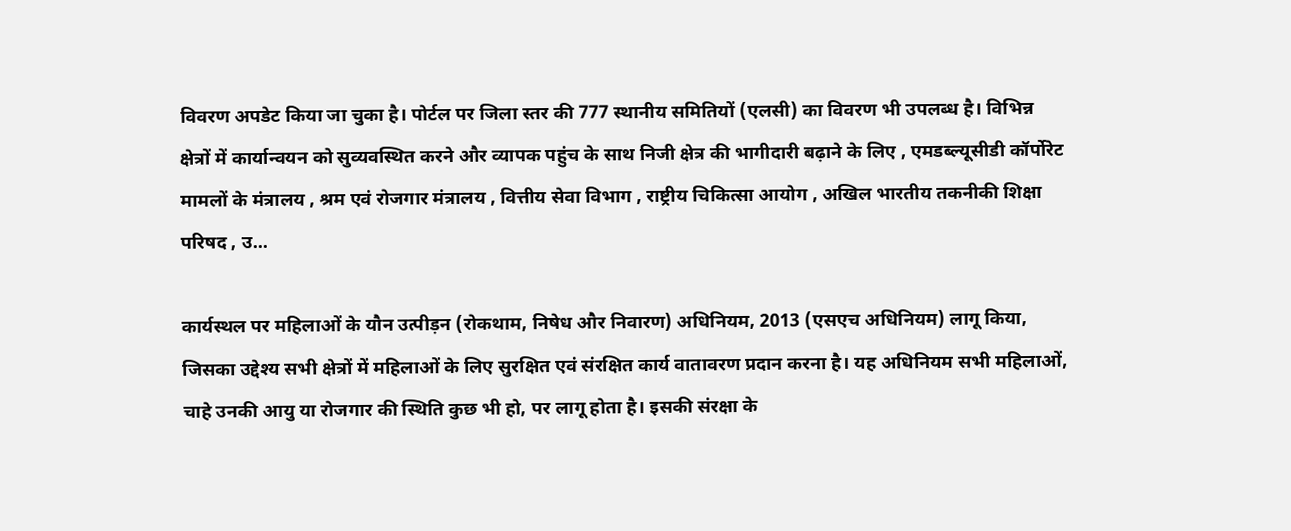विवरण अपडेट किया जा चुका है। पोर्टल पर जिला स्तर की 777 स्थानीय समितियों (एलसी) का विवरण भी उपलब्ध है। विभिन्न क्षेत्रों में कार्यान्वयन को सुव्यवस्थित करने और व्यापक पहुंच के साथ निजी क्षेत्र की भागीदारी बढ़ाने के लिए , एमडब्ल्यूसीडी कॉर्पोरेट मामलों के मंत्रालय , श्रम एवं रोजगार मंत्रालय , वित्तीय सेवा विभाग , राष्ट्रीय चिकित्सा आयोग , अखिल भारतीय तकनीकी शिक्षा परिषद , उ...

कार्यस्थल पर महिलाओं के यौन उत्पीड़न (रोकथाम, निषेध और निवारण) अधिनियम, 2013 (एसएच अधिनियम) लागू किया, जिसका उद्देश्य सभी क्षेत्रों में महिलाओं के लिए सुरक्षित एवं संरक्षित कार्य वातावरण प्रदान करना है। यह अधिनियम सभी महिलाओं, चाहे उनकी आयु या रोजगार की स्थिति कुछ भी हो, पर लागू होता है। इसकी संरक्षा के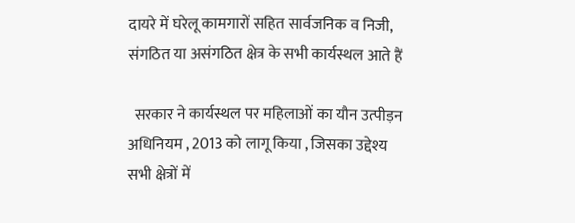दायरे में घरेलू कामगारों सहित सार्वजनिक व निजी, संगठित या असंगठित क्षेत्र के सभी कार्यस्थल आते हैं

  सरकार ने कार्यस्थल पर महिलाओं का यौन उत्पीड़न अधिनियम , 2013 को लागू किया , जिसका उद्देश्य सभी क्षेत्रों में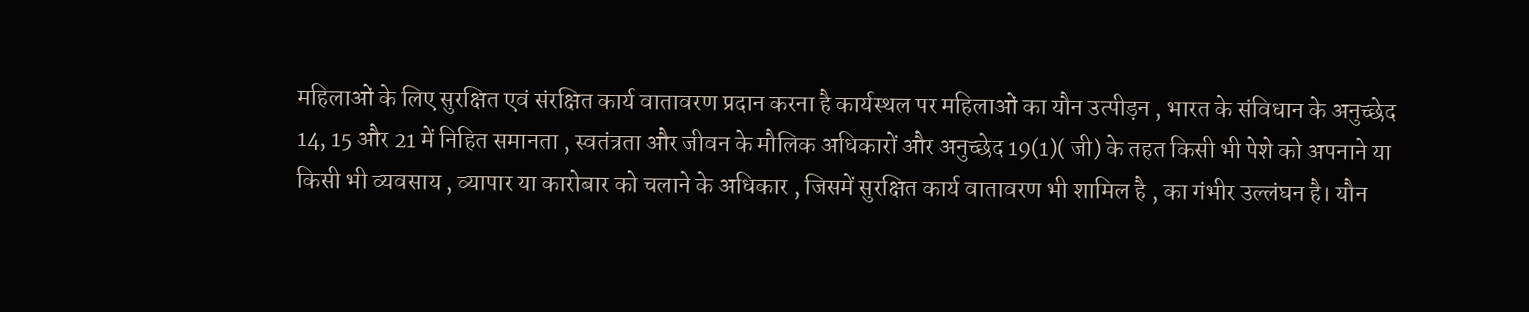महिलाओं के लिए सुरक्षित एवं संरक्षित कार्य वातावरण प्रदान करना है कार्यस्थल पर महिलाओं का यौन उत्पीड़न , भारत के संविधान के अनुच्छेद 14, 15 और 21 में निहित समानता , स्वतंत्रता और जीवन के मौलिक अधिकारों और अनुच्छेद 19(1)( जी) के तहत किसी भी पेशे को अपनाने या किसी भी व्यवसाय , व्यापार या कारोबार को चलाने के अधिकार , जिसमें सुरक्षित कार्य वातावरण भी शामिल है , का गंभीर उल्लंघन है। यौन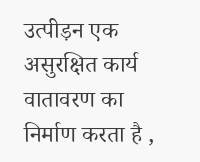उत्पीड़न एक असुरक्षित कार्य वातावरण का निर्माण करता है ,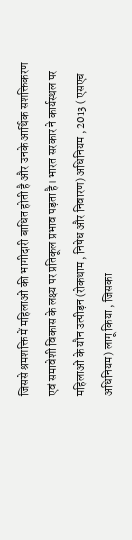जिससे श्रमशक्ति में महिलाओं की भागीदारी बाधित होती है और उनके आर्थिक सशक्तिकरण एवं समावेशी विकास के लक्ष्य पर प्रतिकूल प्रभाव पड़ता है। भारत सरकार ने कार्यस्थल पर महिलाओं के यौन उत्पीड़न (रोकथाम , निषेध और निवारण) अधिनियम , 2013 ( एसएच अधिनियम) लागू किया , जिसका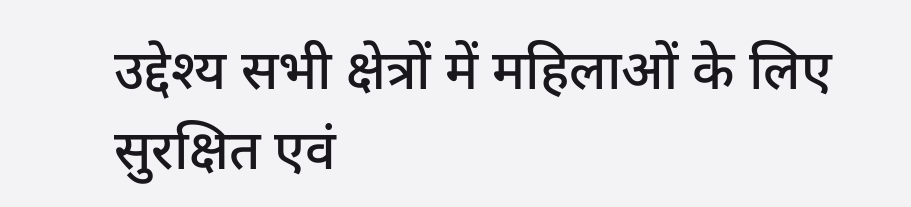उद्देश्य सभी क्षेत्रों में महिलाओं के लिए सुरक्षित एवं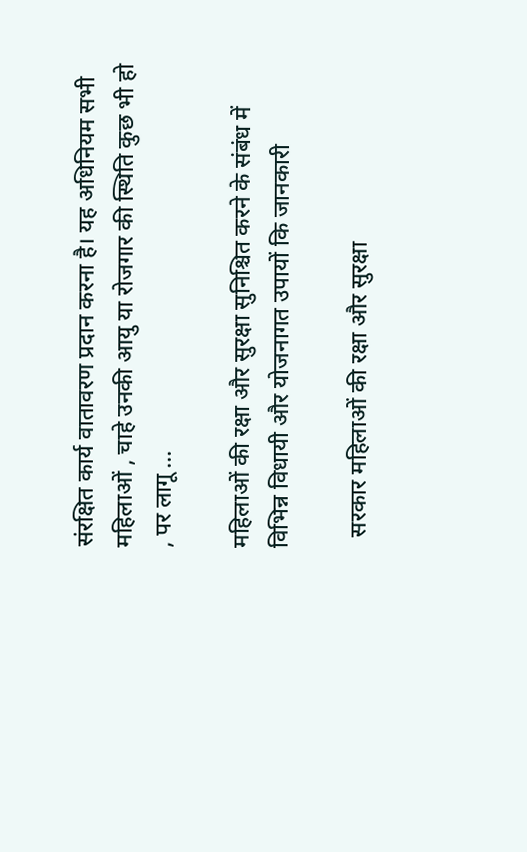संरक्षित कार्य वातावरण प्रदान करना है। यह अधिनियम सभी महिलाओं , चाहे उनकी आयु या रोजगार की स्थिति कुछ भी हो , पर लागू ...

महिलाओं की रक्षा और सुरक्षा सुनिश्चित करने के संबंध में विभिन्न विधायी और योजनागत उपायों कि जानकारी

  सरकार महिलाओं की रक्षा और सुरक्षा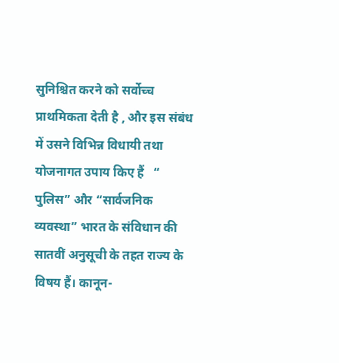सुनिश्चित करने को सर्वोच्च प्राथमिकता देती है , और इस संबंध में उसने विभिन्न विधायी तथा योजनागत उपाय किए हैं   “ पुलिस” और “सार्वजनिक व्यवस्था” भारत के संविधान की सातवीं अनुसूची के तहत राज्य के विषय हैं। कानून-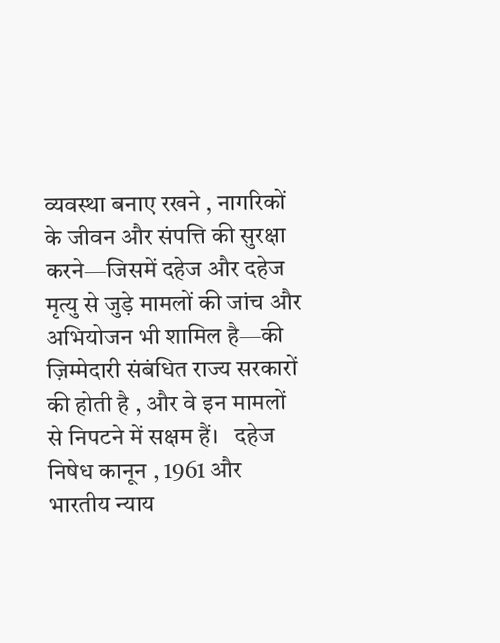व्यवस्था बनाए रखने , नागरिकों के जीवन और संपत्ति की सुरक्षा करने—जिसमें दहेज और दहेज मृत्यु से जुड़े मामलों की जांच और अभियोजन भी शामिल है—की ज़िम्मेदारी संबंधित राज्य सरकारों की होती है , और वे इन मामलों से निपटने में सक्षम हैं।   दहेज निषेध कानून , 1961 और भारतीय न्याय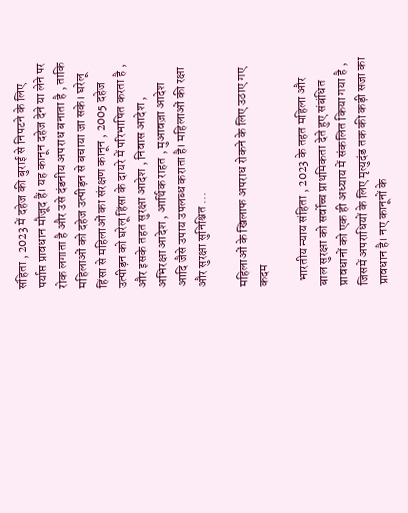संहिता , 2023 में दहेज की बुराई से निपटने के लिए पर्याप्त प्रावधान मौजूद हैं। यह कानून दहेज देने या लेने पर रोक लगाता है और उसे दंडनीय अपराध बनाता है , ताकि महिलाओं को दहेज उत्पीड़न से बचाया जा सके। घरेलू हिंसा से महिलाओं का संरक्षण कानून , 2005 दहेज उत्पीड़न को घरेलू हिंसा के दायरे में परिभाषित करता है , और इसके तहत सुरक्षा आदेश , निवास आदेश , अभिरक्षा आदेश , आर्थिक राहत , मुआवज़ा आदेश आदि जैसे उपाय उपलब्ध कराता है। महिलाओं की रक्षा और सुरक्षा सुनिश्चित ...

महिलाओं के खिलाफ अपराध रोकने के लिए उठाए गए कदम

  भारतीय न्याय संहिता , 2023 के तहत महिला और बाल सुरक्षा को सर्वोच्च प्राथमिकता देते हुए संबंधित प्रावधानों को एक ही अध्याय में संकलित किया गया है , जिसमें अपराधियों के लिए मृत्युदंड तक की कड़ी सजा का प्रावधान है। नए कानूनों के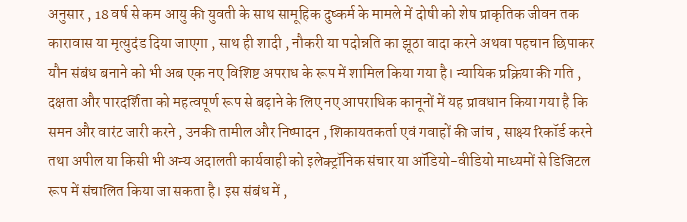अनुसार , 18 वर्ष से कम आयु की युवती के साथ सामूहिक दुष्कर्म के मामले में दोषी को शेष प्राकृतिक जीवन तक कारावास या मृत्युदंड दिया जाएगा , साथ ही शादी , नौकरी या पदोन्नति का झूठा वादा करने अथवा पहचान छिपाकर यौन संबंध बनाने को भी अब एक नए विशिष्ट अपराध के रूप में शामिल किया गया है। न्यायिक प्रक्रिया की गति , दक्षता और पारदर्शिता को महत्वपूर्ण रूप से बढ़ाने के लिए नए आपराधिक कानूनों में यह प्रावधान किया गया है कि समन और वारंट जारी करने , उनकी तामील और निष्पादन , शिकायतकर्ता एवं गवाहों की जांच , साक्ष्य रिकॉर्ड करने तथा अपील या किसी भी अन्य अदालती कार्यवाही को इलेक्ट्रॉनिक संचार या ऑडियो-वीडियो माध्यमों से डिजिटल रूप में संचालित किया जा सकता है। इस संबंध में ,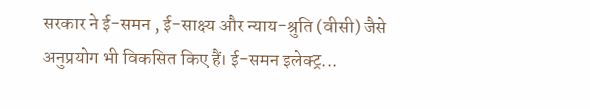सरकार ने ई-समन , ई-साक्ष्य और न्याय-श्रुति (वीसी) जैसे अनुप्रयोग भी विकसित किए हैं। ई-समन इलेक्ट्र...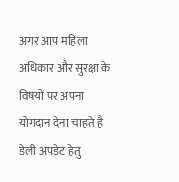अगर आप महिला अधिकार और सुरक्षा के विषयों पर अपना योगदान देना चाहते है डेली अपडेट हेतु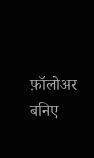फ़ॉलोअर बनिए